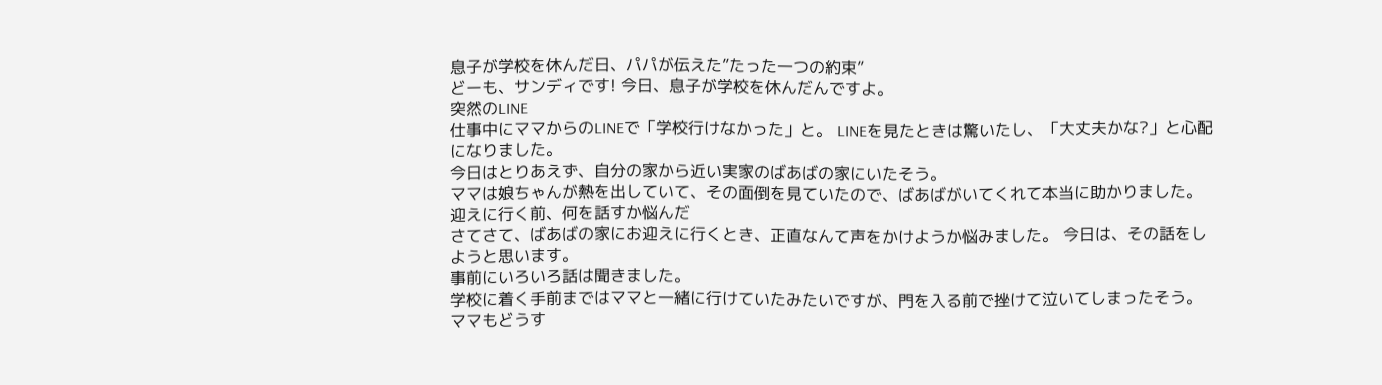息子が学校を休んだ日、パパが伝えた”たった一つの約束”
どーも、サンディです! 今日、息子が学校を休んだんですよ。
突然のLINE
仕事中にママからのLINEで「学校行けなかった」と。 LINEを見たときは驚いたし、「大丈夫かな?」と心配になりました。
今日はとりあえず、自分の家から近い実家のばあばの家にいたそう。
ママは娘ちゃんが熱を出していて、その面倒を見ていたので、ばあばがいてくれて本当に助かりました。
迎えに行く前、何を話すか悩んだ
さてさて、ばあばの家にお迎えに行くとき、正直なんて声をかけようか悩みました。 今日は、その話をしようと思います。
事前にいろいろ話は聞きました。
学校に着く手前まではママと一緒に行けていたみたいですが、門を入る前で挫けて泣いてしまったそう。
ママもどうす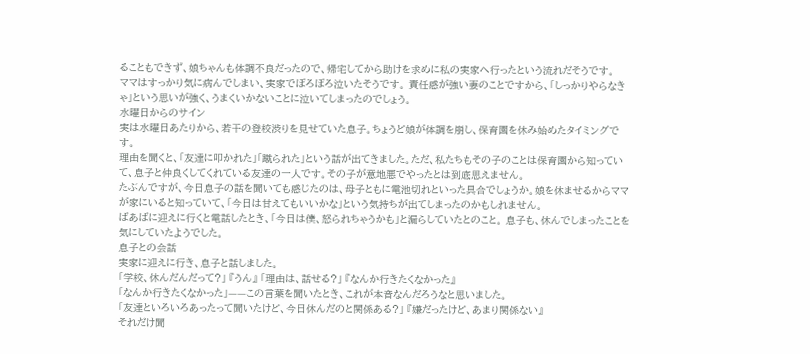ることもできず、娘ちゃんも体調不良だったので、帰宅してから助けを求めに私の実家へ行ったという流れだそうです。
ママはすっかり気に病んでしまい、実家でぼろぼろ泣いたそうです。 責任感が強い妻のことですから、「しっかりやらなきゃ」という思いが強く、うまくいかないことに泣いてしまったのでしょう。
水曜日からのサイン
実は水曜日あたりから、若干の登校渋りを見せていた息子。ちょうど娘が体調を崩し、保育園を休み始めたタイミングです。
理由を聞くと、「友達に叩かれた」「蹴られた」という話が出てきました。ただ、私たちもその子のことは保育園から知っていて、息子と仲良くしてくれている友達の一人です。その子が意地悪でやったとは到底思えません。
たぶんですが、今日息子の話を聞いても感じたのは、母子ともに電池切れといった具合でしょうか。娘を休ませるからママが家にいると知っていて、「今日は甘えてもいいかな」という気持ちが出てしまったのかもしれません。
ばあばに迎えに行くと電話したとき、「今日は僕、怒られちゃうかも」と漏らしていたとのこと。 息子も、休んでしまったことを気にしていたようでした。
息子との会話
実家に迎えに行き、息子と話しました。
「学校、休んだんだって?」 『うん』 「理由は、話せる?」 『なんか行きたくなかった』
「なんか行きたくなかった」——この言葉を聞いたとき、これが本音なんだろうなと思いました。
「友達といろいろあったって聞いたけど、今日休んだのと関係ある?」 『嫌だったけど、あまり関係ない』
それだけ聞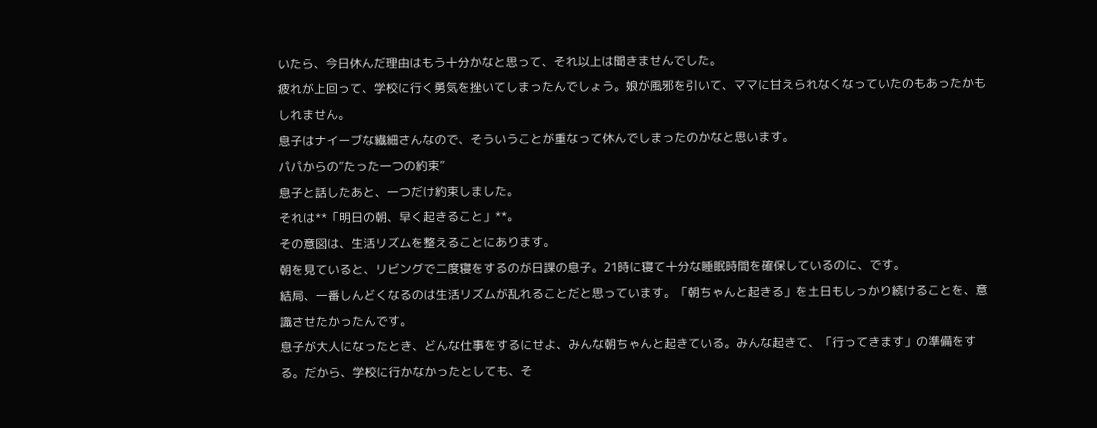いたら、今日休んだ理由はもう十分かなと思って、それ以上は聞きませんでした。
疲れが上回って、学校に行く勇気を挫いてしまったんでしょう。娘が風邪を引いて、ママに甘えられなくなっていたのもあったかもしれません。
息子はナイーブな繊細さんなので、そういうことが重なって休んでしまったのかなと思います。
パパからの”たった一つの約束”
息子と話したあと、一つだけ約束しました。
それは**「明日の朝、早く起きること」**。
その意図は、生活リズムを整えることにあります。
朝を見ていると、リビングで二度寝をするのが日課の息子。21時に寝て十分な睡眠時間を確保しているのに、です。
結局、一番しんどくなるのは生活リズムが乱れることだと思っています。「朝ちゃんと起きる」を土日もしっかり続けることを、意識させたかったんです。
息子が大人になったとき、どんな仕事をするにせよ、みんな朝ちゃんと起きている。みんな起きて、「行ってきます」の準備をする。だから、学校に行かなかったとしても、そ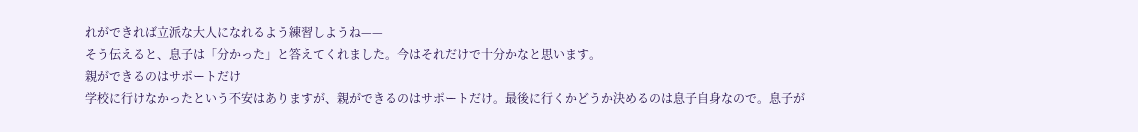れができれば立派な大人になれるよう練習しようね——
そう伝えると、息子は「分かった」と答えてくれました。今はそれだけで十分かなと思います。
親ができるのはサポートだけ
学校に行けなかったという不安はありますが、親ができるのはサポートだけ。最後に行くかどうか決めるのは息子自身なので。息子が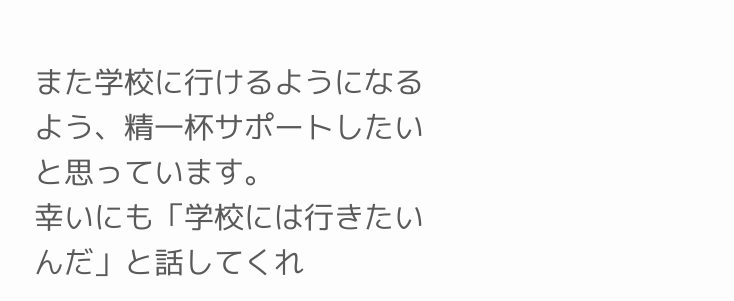また学校に行けるようになるよう、精一杯サポートしたいと思っています。
幸いにも「学校には行きたいんだ」と話してくれ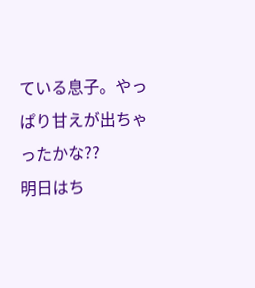ている息子。やっぱり甘えが出ちゃったかな??
明日はち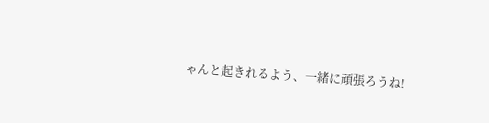ゃんと起きれるよう、一緒に頑張ろうね!